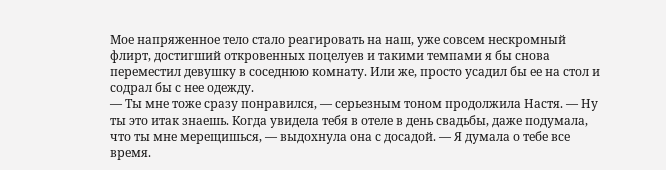Мое напряженное тело стало реагировать на наш, уже совсем нескромный флирт, достигший откровенных поцелуев и такими темпами я бы снова переместил девушку в соседнюю комнату. Или же, просто усадил бы ее на стол и содрал бы с нее одежду.
— Ты мне тоже сразу понравился, — серьезным тоном продолжила Настя. — Ну ты это итак знаешь. Когда увидела тебя в отеле в день свадьбы, даже подумала, что ты мне мерещишься, — выдохнула она с досадой. — Я думала о тебе все время.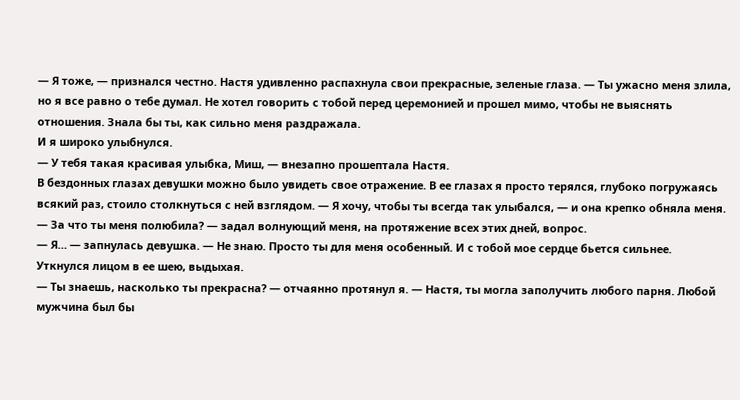— Я тоже, — признался честно. Настя удивленно распахнула свои прекрасные, зеленые глаза. — Ты ужасно меня злила, но я все равно о тебе думал. Не хотел говорить с тобой перед церемонией и прошел мимо, чтобы не выяснять отношения. Знала бы ты, как сильно меня раздражала.
И я широко улыбнулся.
— У тебя такая красивая улыбка, Миш, — внезапно прошептала Настя.
В бездонных глазах девушки можно было увидеть свое отражение. В ее глазах я просто терялся, глубоко погружаясь всякий раз, стоило столкнуться с ней взглядом. — Я хочу, чтобы ты всегда так улыбался, — и она крепко обняла меня.
— За что ты меня полюбила? — задал волнующий меня, на протяжение всех этих дней, вопрос.
— Я… — запнулась девушка. — Не знаю. Просто ты для меня особенный. И с тобой мое сердце бьется сильнее.
Уткнулся лицом в ее шею, выдыхая.
— Ты знаешь, насколько ты прекрасна? — отчаянно протянул я. — Настя, ты могла заполучить любого парня. Любой мужчина был бы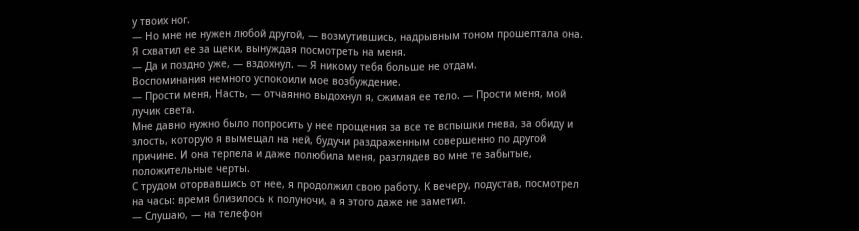у твоих ног.
— Но мне не нужен любой другой, — возмутившись, надрывным тоном прошептала она. Я схватил ее за щеки, вынуждая посмотреть на меня.
— Да и поздно уже, — вздохнул. — Я никому тебя больше не отдам.
Воспоминания немного успокоили мое возбуждение.
— Прости меня, Насть, — отчаянно выдохнул я, сжимая ее тело. — Прости меня, мой лучик света.
Мне давно нужно было попросить у нее прощения за все те вспышки гнева, за обиду и злость, которую я вымещал на ней, будучи раздраженным совершенно по другой причине. И она терпела и даже полюбила меня, разглядев во мне те забытые, положительные черты.
С трудом оторвавшись от нее, я продолжил свою работу. К вечеру, подустав, посмотрел на часы: время близилось к полуночи, а я этого даже не заметил.
— Слушаю, — на телефон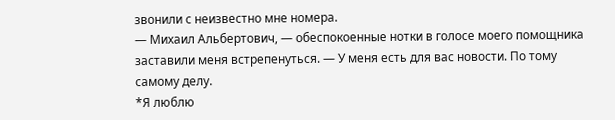звонили с неизвестно мне номера.
— Михаил Альбертович, — обеспокоенные нотки в голосе моего помощника заставили меня встрепенуться. — У меня есть для вас новости. По тому самому делу.
*Я люблю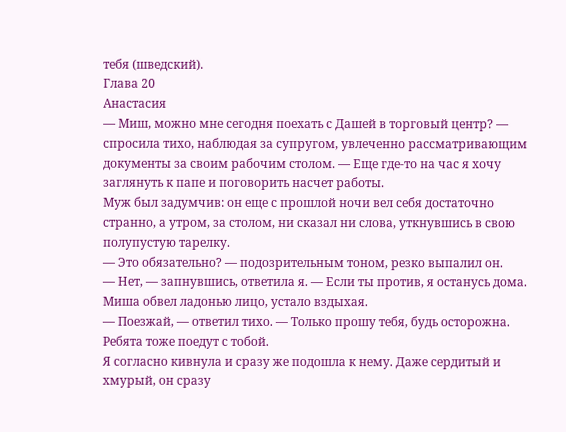тебя (шведский).
Глава 20
Анастасия
— Миш, можно мне сегодня поехать с Дашей в торговый центр? — спросила тихо, наблюдая за супругом, увлеченно рассматривающим документы за своим рабочим столом. — Еще где-то на час я хочу заглянуть к папе и поговорить насчет работы.
Муж был задумчив: он еще с прошлой ночи вел себя достаточно странно, а утром, за столом, ни сказал ни слова, уткнувшись в свою полупустую тарелку.
— Это обязательно? — подозрительным тоном, резко выпалил он.
— Нет, — запнувшись, ответила я. — Если ты против, я останусь дома.
Миша обвел ладонью лицо, устало вздыхая.
— Поезжай, — ответил тихо. — Только прошу тебя, будь осторожна. Ребята тоже поедут с тобой.
Я согласно кивнула и сразу же подошла к нему. Даже сердитый и хмурый, он сразу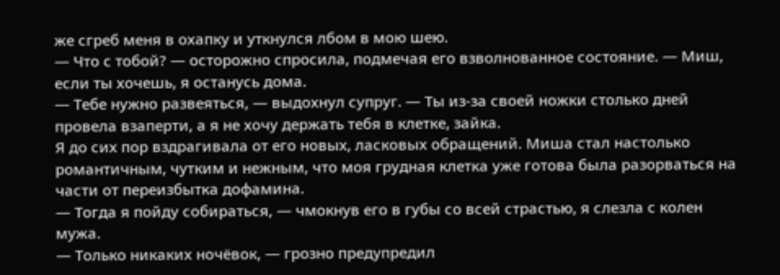же сгреб меня в охапку и уткнулся лбом в мою шею.
— Что с тобой? — осторожно спросила, подмечая его взволнованное состояние. — Миш, если ты хочешь, я останусь дома.
— Тебе нужно развеяться, — выдохнул супруг. — Ты из-за своей ножки столько дней провела взаперти, а я не хочу держать тебя в клетке, зайка.
Я до сих пор вздрагивала от его новых, ласковых обращений. Миша стал настолько романтичным, чутким и нежным, что моя грудная клетка уже готова была разорваться на части от переизбытка дофамина.
— Тогда я пойду собираться, — чмокнув его в губы со всей страстью, я слезла с колен мужа.
— Только никаких ночёвок, — грозно предупредил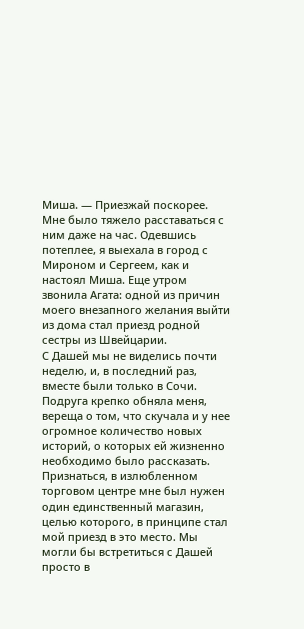Миша. — Приезжай поскорее.
Мне было тяжело расставаться с ним даже на час. Одевшись потеплее, я выехала в город с Мироном и Сергеем, как и настоял Миша. Еще утром звонила Агата: одной из причин моего внезапного желания выйти из дома стал приезд родной сестры из Швейцарии.
С Дашей мы не виделись почти неделю, и, в последний раз, вместе были только в Сочи. Подруга крепко обняла меня, вереща о том, что скучала и у нее огромное количество новых историй, о которых ей жизненно необходимо было рассказать.
Признаться, в излюбленном торговом центре мне был нужен один единственный магазин, целью которого, в принципе стал мой приезд в это место. Мы могли бы встретиться с Дашей просто в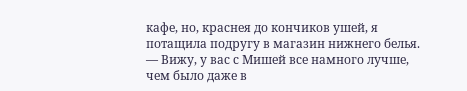кафе, но, краснея до кончиков ушей, я потащила подругу в магазин нижнего белья.
— Вижу, у вас с Мишей все намного лучше, чем было даже в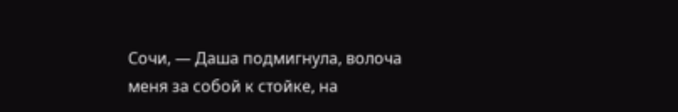Сочи, — Даша подмигнула, волоча меня за собой к стойке, на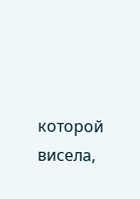которой висела,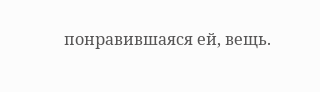понравившаяся ей, вещь.